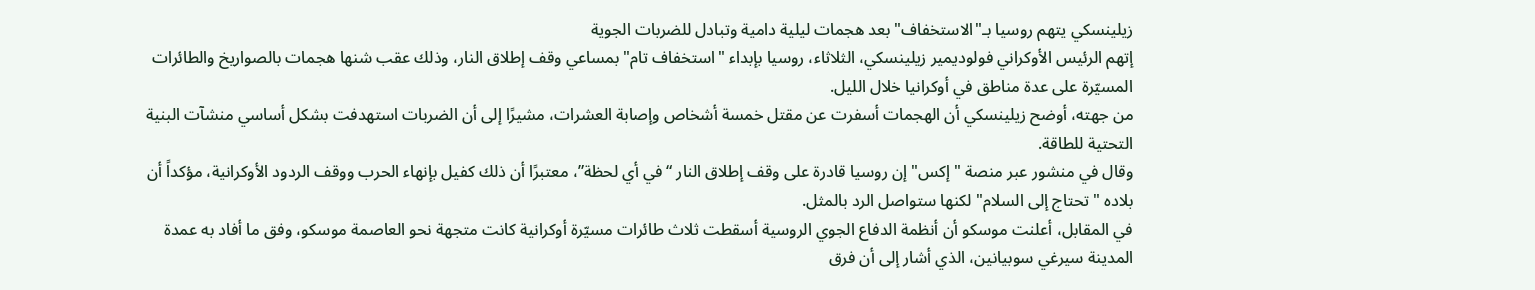زيلينسكي يتهم روسيا بـ"الاستخفاف" بعد هجمات ليلية دامية وتبادل للضربات الجوية
إتهم الرئيس الأوكراني فولوديمير زيلينسكي، الثلاثاء، روسيا بإبداء "استخفاف تام" بمساعي وقف إطلاق النار، وذلك عقب شنها هجمات بالصواريخ والطائرات المسيّرة على عدة مناطق في أوكرانيا خلال الليل.
من جهته، أوضح زيلينسكي أن الهجمات أسفرت عن مقتل خمسة أشخاص وإصابة العشرات، مشيرًا إلى أن الضربات استهدفت بشكل أساسي منشآت البنية التحتية للطاقة.
وقال في منشور عبر منصة "إكس" إن روسيا قادرة على وقف إطلاق النار “في أي لحظة”، معتبرًا أن ذلك كفيل بإنهاء الحرب ووقف الردود الأوكرانية، مؤكداً أن بلاده "تحتاج إلى السلام" لكنها ستواصل الرد بالمثل.
في المقابل، أعلنت موسكو أن أنظمة الدفاع الجوي الروسية أسقطت ثلاث طائرات مسيّرة أوكرانية كانت متجهة نحو العاصمة موسكو، وفق ما أفاد به عمدة المدينة سيرغي سوبيانين، الذي أشار إلى أن فرق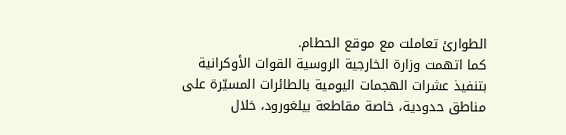الطوارئ تعاملت مع موقع الحطام.
كما اتهمت وزارة الخارجية الروسية القوات الأوكرانية بتنفيذ عشرات الهجمات اليومية بالطائرات المسيّرة على مناطق حدودية، خاصة مقاطعة بيلغورود، خلال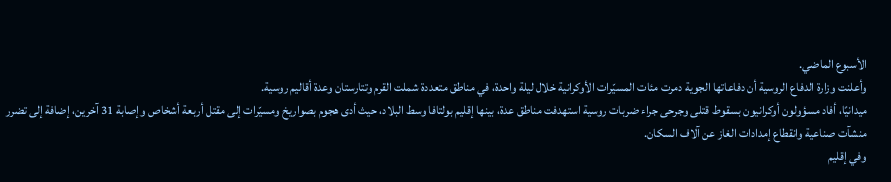الأسبوع الماضي.
وأعلنت وزارة الدفاع الروسية أن دفاعاتها الجوية دمرت مئات المسيّرات الأوكرانية خلال ليلة واحدة، في مناطق متعددة شملت القرم وتتارستان وعدة أقاليم روسية.
ميدانيًا، أفاد مسؤولون أوكرانيون بسقوط قتلى وجرحى جراء ضربات روسية استهدفت مناطق عدة، بينها إقليم بولتافا وسط البلاد، حيث أدى هجوم بصواريخ ومسيّرات إلى مقتل أربعة أشخاص وإصابة 31 آخرين، إضافة إلى تضرر منشآت صناعية وانقطاع إمدادات الغاز عن آلاف السكان.
وفي إقليم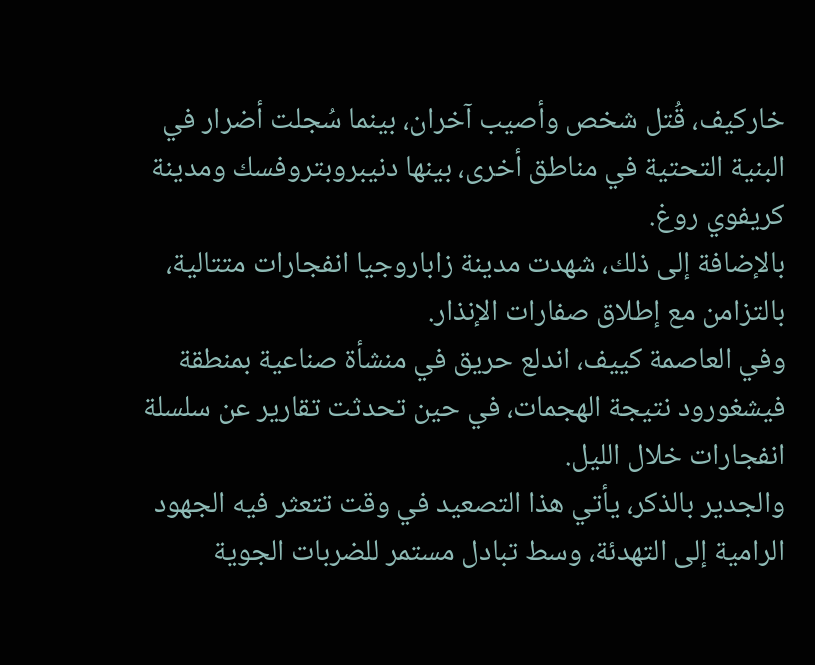خاركيف، قُتل شخص وأصيب آخران، بينما سُجلت أضرار في البنية التحتية في مناطق أخرى، بينها دنيبروبتروفسك ومدينة كريفوي روغ.
بالإضافة إلى ذلك، شهدت مدينة زاباروجيا انفجارات متتالية، بالتزامن مع إطلاق صفارات الإنذار.
وفي العاصمة كييف، اندلع حريق في منشأة صناعية بمنطقة فيشغورود نتيجة الهجمات، في حين تحدثت تقارير عن سلسلة انفجارات خلال الليل.
والجدير بالذكر، يأتي هذا التصعيد في وقت تتعثر فيه الجهود الرامية إلى التهدئة، وسط تبادل مستمر للضربات الجوية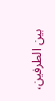بين الطرفين،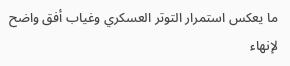ما يعكس استمرار التوتر العسكري وغياب أفق واضح لإنهاء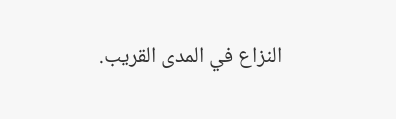النزاع في المدى القريب.